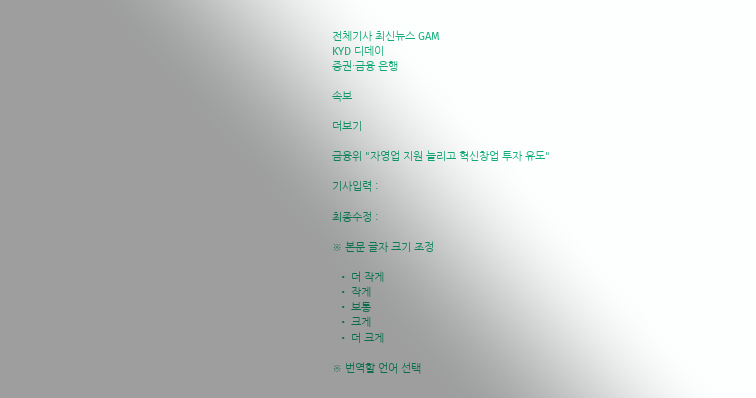전체기사 최신뉴스 GAM
KYD 디데이
증권·금융 은행

속보

더보기

금융위 "자영업 지원 늘리고 혁신창업 투자 유도"

기사입력 :

최종수정 :

※ 본문 글자 크기 조정

  • 더 작게
  • 작게
  • 보통
  • 크게
  • 더 크게

※ 번역할 언어 선택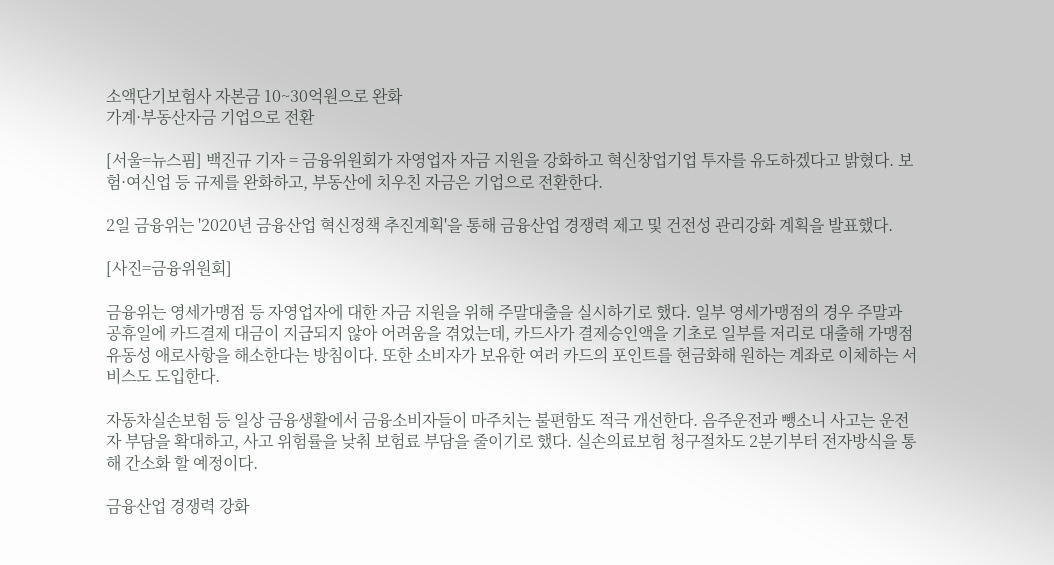소액단기보험사 자본금 10~30억원으로 완화
가계·부동산자금 기업으로 전환

[서울=뉴스핌] 백진규 기자 = 금융위원회가 자영업자 자금 지원을 강화하고 혁신창업기업 투자를 유도하겠다고 밝혔다. 보험·여신업 등 규제를 완화하고, 부동산에 치우친 자금은 기업으로 전환한다.

2일 금융위는 '2020년 금융산업 혁신정책 추진계획'을 통해 금융산업 경쟁력 제고 및 건전성 관리강화 계획을 발표했다.

[사진=금융위원회]

금융위는 영세가맹점 등 자영업자에 대한 자금 지원을 위해 주말대출을 실시하기로 했다. 일부 영세가맹점의 경우 주말과 공휴일에 카드결제 대금이 지급되지 않아 어려움을 겪었는데, 카드사가 결제승인액을 기초로 일부를 저리로 대출해 가맹점 유동성 애로사항을 해소한다는 방침이다. 또한 소비자가 보유한 여러 카드의 포인트를 현금화해 원하는 계좌로 이체하는 서비스도 도입한다.

자동차실손보험 등 일상 금융생활에서 금융소비자들이 마주치는 불편함도 적극 개선한다. 음주운전과 뺑소니 사고는 운전자 부담을 확대하고, 사고 위험률을 낮춰 보험료 부담을 줄이기로 했다. 실손의료보험 청구절차도 2분기부터 전자방식을 통해 간소화 할 예정이다.

금융산업 경쟁력 강화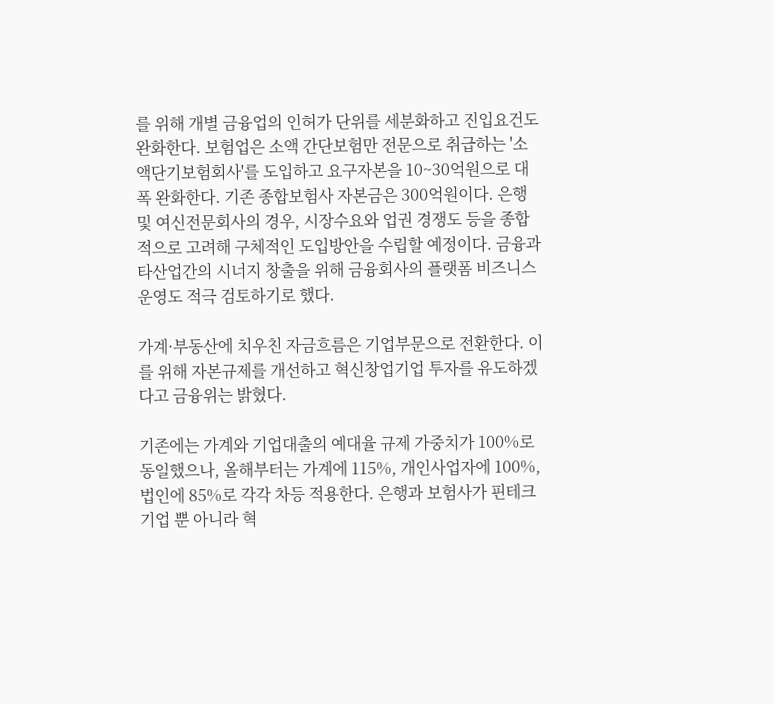를 위해 개별 금융업의 인허가 단위를 세분화하고 진입요건도 완화한다. 보험업은 소액 간단보험만 전문으로 취급하는 '소액단기보험회사'를 도입하고 요구자본을 10~30억원으로 대폭 완화한다. 기존 종합보험사 자본금은 300억원이다. 은행 및 여신전문회사의 경우, 시장수요와 업권 경쟁도 등을 종합적으로 고려해 구체적인 도입방안을 수립할 예정이다. 금융과 타산업간의 시너지 창출을 위해 금융회사의 플랫폼 비즈니스 운영도 적극 검토하기로 했다.

가계·부동산에 치우친 자금흐름은 기업부문으로 전환한다. 이를 위해 자본규제를 개선하고 혁신창업기업 투자를 유도하겠다고 금융위는 밝혔다.

기존에는 가계와 기업대출의 예대율 규제 가중치가 100%로 동일했으나, 올해부터는 가계에 115%, 개인사업자에 100%, 법인에 85%로 각각 차등 적용한다. 은행과 보험사가 핀테크 기업 뿐 아니라 혁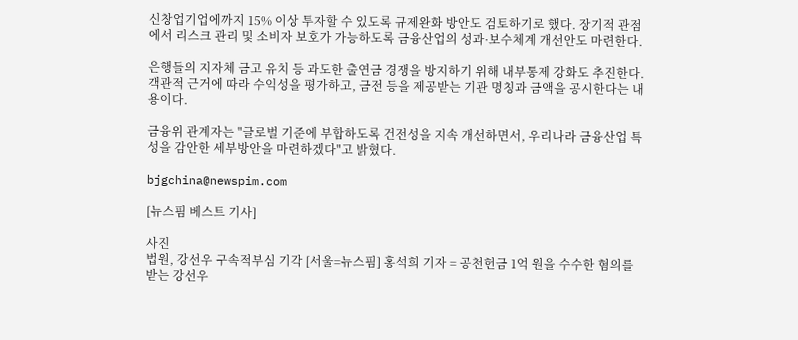신창업기업에까지 15% 이상 투자할 수 있도록 규제완화 방안도 검토하기로 했다. 장기적 관점에서 리스크 관리 및 소비자 보호가 가능하도록 금융산업의 성과·보수체계 개선안도 마련한다.

은행들의 지자체 금고 유치 등 과도한 출연금 경쟁을 방지하기 위해 내부통제 강화도 추진한다. 객관적 근거에 따라 수익성을 평가하고, 금전 등을 제공받는 기관 명칭과 금액을 공시한다는 내용이다.

금융위 관계자는 "글로벌 기준에 부합하도록 건전성을 지속 개선하면서, 우리나라 금융산업 특성을 감안한 세부방안을 마련하겠다"고 밝혔다.

bjgchina@newspim.com

[뉴스핌 베스트 기사]

사진
법원, 강선우 구속적부심 기각 [서울=뉴스핌] 홍석희 기자 = 공천헌금 1억 원을 수수한 혐의를 받는 강선우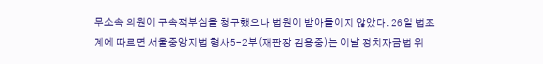무소속 의원이 구속적부심을 청구했으나 법원이 받아들이지 않았다. 26일 법조계에 따르면 서울중앙지법 형사5-2부(재판장 김용중)는 이날 정치자금법 위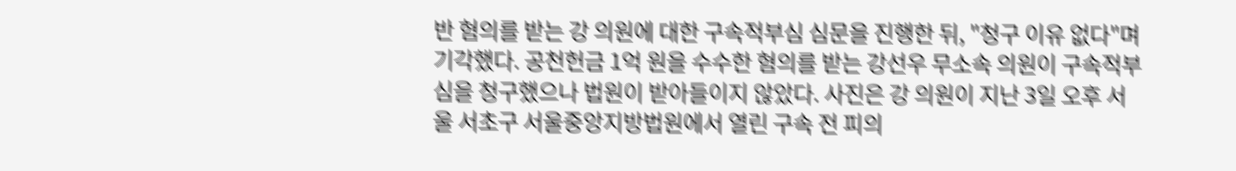반 혐의를 받는 강 의원에 대한 구속적부심 심문을 진행한 뒤, "청구 이유 없다"며 기각했다. 공천헌금 1억 원을 수수한 혐의를 받는 강선우 무소속 의원이 구속적부심을 청구했으나 법원이 받아들이지 않았다. 사진은 강 의원이 지난 3일 오후 서울 서초구 서울중앙지방법원에서 열린 구속 전 피의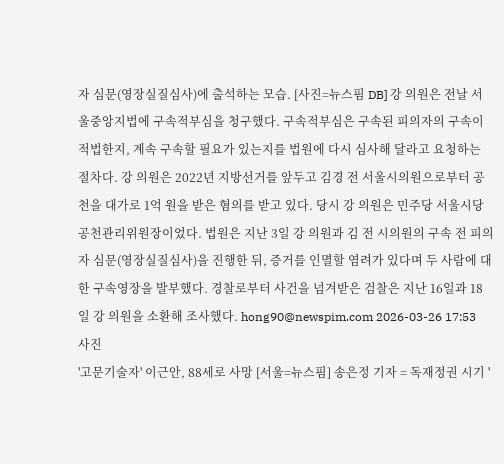자 심문(영장실질심사)에 출석하는 모습. [사진=뉴스핌 DB] 강 의원은 전날 서울중앙지법에 구속적부심을 청구했다. 구속적부심은 구속된 피의자의 구속이 적법한지, 계속 구속할 필요가 있는지를 법원에 다시 심사해 달라고 요청하는 절차다. 강 의원은 2022년 지방선거를 앞두고 김경 전 서울시의원으로부터 공천을 대가로 1억 원을 받은 혐의를 받고 있다. 당시 강 의원은 민주당 서울시당 공천관리위원장이었다. 법원은 지난 3일 강 의원과 김 전 시의원의 구속 전 피의자 심문(영장실질심사)을 진행한 뒤, 증거를 인멸할 염려가 있다며 두 사람에 대한 구속영장을 발부했다. 경찰로부터 사건을 넘겨받은 검찰은 지난 16일과 18일 강 의원을 소환해 조사했다. hong90@newspim.com 2026-03-26 17:53
사진
'고문기술자' 이근안, 88세로 사망 [서울=뉴스핌] 송은정 기자 = 독재정권 시기 '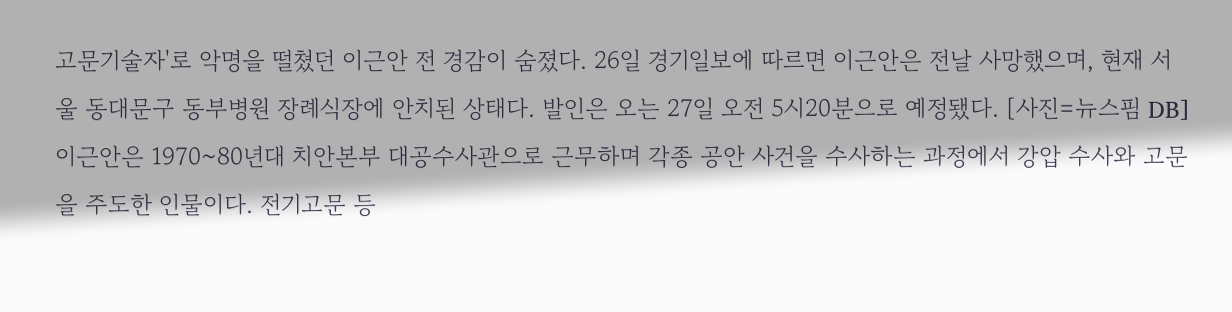고문기술자'로 악명을 떨쳤던 이근안 전 경감이 숨졌다. 26일 경기일보에 따르면 이근안은 전날 사망했으며, 현재 서울 동대문구 동부병원 장례식장에 안치된 상태다. 발인은 오는 27일 오전 5시20분으로 예정됐다. [사진=뉴스핌 DB] 이근안은 1970~80년대 치안본부 대공수사관으로 근무하며 각종 공안 사건을 수사하는 과정에서 강압 수사와 고문을 주도한 인물이다. 전기고문 등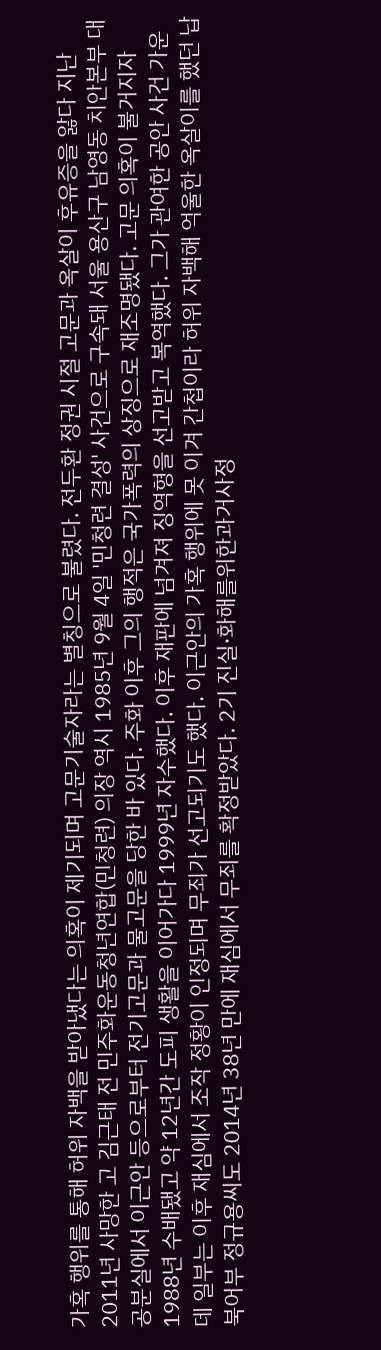가혹 행위를 통해 허위 자백을 받아냈다는 의혹이 제기되며 고문기술자라는 별칭으로 불렸다. 전두환 정권 시절 고문과 옥살이 후유증을 앓다 지난 2011년 사망한 고 김근태 전 민주화운동청년연합(민청련) 의장 역시 1985년 9월 4일 '민청련 결성' 사건으로 구속돼 서울 용산구 남영동 치안본부 대공분실에서 이근안 등으로부터 전기고문과 물고문을 당한 바 있다. 주화 이후 그의 행적은 국가폭력의 상징으로 재조명됐다. 고문 의혹이 불거지자 1988년 수배됐고 약 12년간 도피 생활을 이어가다 1999년 자수했다. 이후 재판에 넘겨져 징역형을 선고받고 복역했다. 그가 관여한 공안 사건 가운데 일부는 이후 재심에서 조작 정황이 인정되며 무죄가 선고되기도 했다. 이근안의 가혹 행위에 못 이겨 간첩이라 허위 자백해 억울한 옥살이를 했던 납북어부 정규용씨도 2014년 38년 만에 재심에서 무죄를 확정받았다. 2기 진실·화해를위한과거사정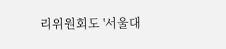리위원회도 '서울대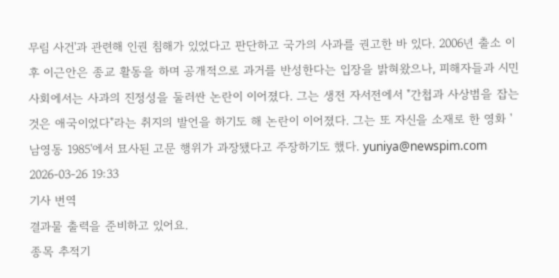무림 사건'과 관련해 인권 침해가 있었다고 판단하고 국가의 사과를 권고한 바 있다. 2006년 출소 이후 이근안은 종교 활동을 하며 공개적으로 과거를 반성한다는 입장을 밝혀왔으나, 피해자들과 시민사회에서는 사과의 진정성을 둘러싼 논란이 이어졌다. 그는 생전 자서전에서 "간첩과 사상범을 잡는 것은 애국이었다"라는 취지의 발언을 하기도 해 논란이 이어졌다. 그는 또 자신을 소재로 한 영화 '남영동 1985'에서 묘사된 고문 행위가 과장됐다고 주장하기도 했다. yuniya@newspim.com 2026-03-26 19:33
기사 번역
결과물 출력을 준비하고 있어요.
종목 추적기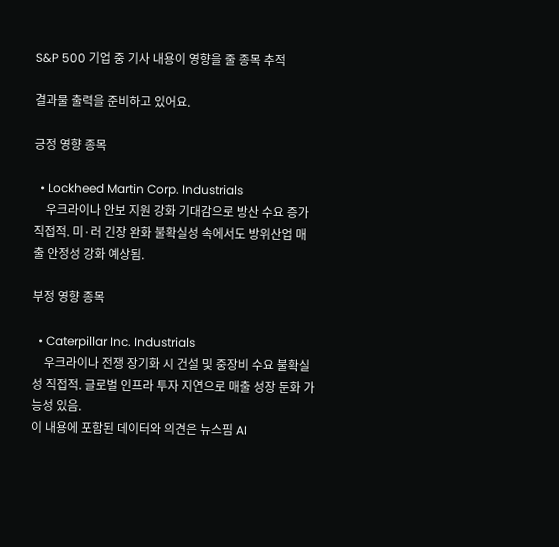S&P 500 기업 중 기사 내용이 영향을 줄 종목 추적

결과물 출력을 준비하고 있어요.

긍정 영향 종목

  • Lockheed Martin Corp. Industrials
    우크라이나 안보 지원 강화 기대감으로 방산 수요 증가 직접적. 미·러 긴장 완화 불확실성 속에서도 방위산업 매출 안정성 강화 예상됨.

부정 영향 종목

  • Caterpillar Inc. Industrials
    우크라이나 전쟁 장기화 시 건설 및 중장비 수요 불확실성 직접적. 글로벌 인프라 투자 지연으로 매출 성장 둔화 가능성 있음.
이 내용에 포함된 데이터와 의견은 뉴스핌 AI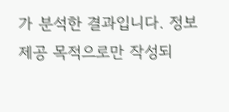가 분석한 결과입니다. 정보 제공 목적으로만 작성되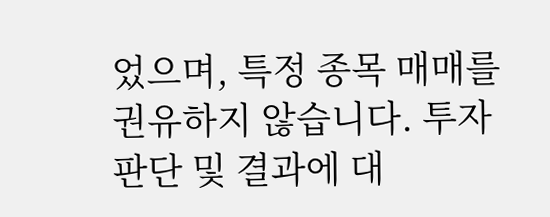었으며, 특정 종목 매매를 권유하지 않습니다. 투자 판단 및 결과에 대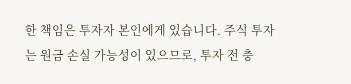한 책임은 투자자 본인에게 있습니다. 주식 투자는 원금 손실 가능성이 있으므로, 투자 전 충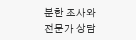분한 조사와 전문가 상담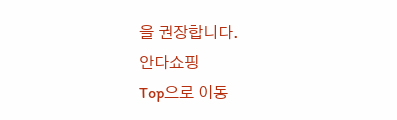을 권장합니다.
안다쇼핑
Top으로 이동